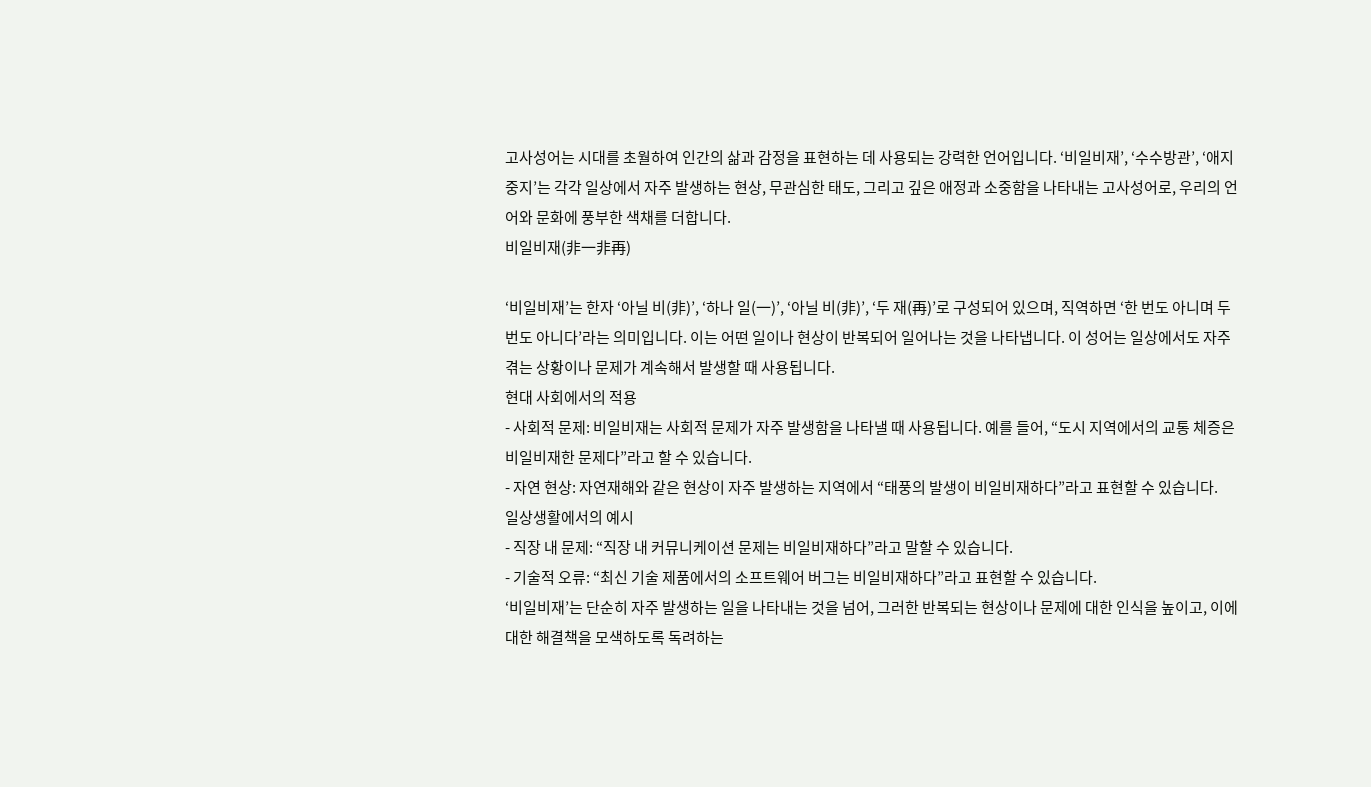고사성어는 시대를 초월하여 인간의 삶과 감정을 표현하는 데 사용되는 강력한 언어입니다. ‘비일비재’, ‘수수방관’, ‘애지중지’는 각각 일상에서 자주 발생하는 현상, 무관심한 태도, 그리고 깊은 애정과 소중함을 나타내는 고사성어로, 우리의 언어와 문화에 풍부한 색채를 더합니다.
비일비재(非一非再)

‘비일비재’는 한자 ‘아닐 비(非)’, ‘하나 일(一)’, ‘아닐 비(非)’, ‘두 재(再)’로 구성되어 있으며, 직역하면 ‘한 번도 아니며 두 번도 아니다’라는 의미입니다. 이는 어떤 일이나 현상이 반복되어 일어나는 것을 나타냅니다. 이 성어는 일상에서도 자주 겪는 상황이나 문제가 계속해서 발생할 때 사용됩니다.
현대 사회에서의 적용
- 사회적 문제: 비일비재는 사회적 문제가 자주 발생함을 나타낼 때 사용됩니다. 예를 들어, “도시 지역에서의 교통 체증은 비일비재한 문제다”라고 할 수 있습니다.
- 자연 현상: 자연재해와 같은 현상이 자주 발생하는 지역에서 “태풍의 발생이 비일비재하다”라고 표현할 수 있습니다.
일상생활에서의 예시
- 직장 내 문제: “직장 내 커뮤니케이션 문제는 비일비재하다”라고 말할 수 있습니다.
- 기술적 오류: “최신 기술 제품에서의 소프트웨어 버그는 비일비재하다”라고 표현할 수 있습니다.
‘비일비재’는 단순히 자주 발생하는 일을 나타내는 것을 넘어, 그러한 반복되는 현상이나 문제에 대한 인식을 높이고, 이에 대한 해결책을 모색하도록 독려하는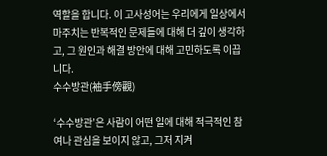역할을 합니다. 이 고사성어는 우리에게 일상에서 마주치는 반복적인 문제들에 대해 더 깊이 생각하고, 그 원인과 해결 방안에 대해 고민하도록 이끕니다.
수수방관(袖手傍觀)

‘수수방관’은 사람이 어떤 일에 대해 적극적인 참여나 관심을 보이지 않고, 그저 지켜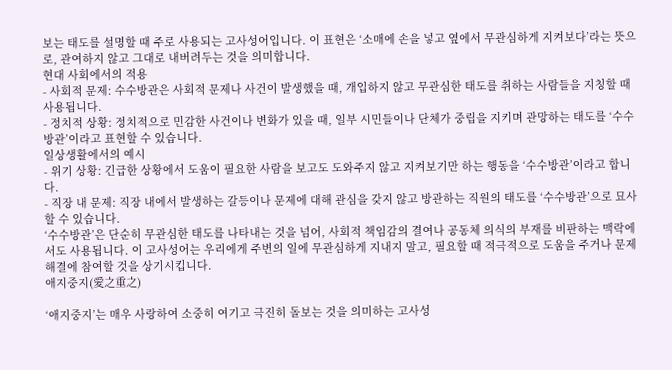보는 태도를 설명할 때 주로 사용되는 고사성어입니다. 이 표현은 ‘소매에 손을 넣고 옆에서 무관심하게 지켜보다’라는 뜻으로, 관여하지 않고 그대로 내버려두는 것을 의미합니다.
현대 사회에서의 적용
- 사회적 문제: 수수방관은 사회적 문제나 사건이 발생했을 때, 개입하지 않고 무관심한 태도를 취하는 사람들을 지칭할 때 사용됩니다.
- 정치적 상황: 정치적으로 민감한 사건이나 변화가 있을 때, 일부 시민들이나 단체가 중립을 지키며 관망하는 태도를 ‘수수방관’이라고 표현할 수 있습니다.
일상생활에서의 예시
- 위기 상황: 긴급한 상황에서 도움이 필요한 사람을 보고도 도와주지 않고 지켜보기만 하는 행동을 ‘수수방관’이라고 합니다.
- 직장 내 문제: 직장 내에서 발생하는 갈등이나 문제에 대해 관심을 갖지 않고 방관하는 직원의 태도를 ‘수수방관’으로 묘사할 수 있습니다.
‘수수방관’은 단순히 무관심한 태도를 나타내는 것을 넘어, 사회적 책임감의 결여나 공동체 의식의 부재를 비판하는 맥락에서도 사용됩니다. 이 고사성어는 우리에게 주변의 일에 무관심하게 지내지 말고, 필요할 때 적극적으로 도움을 주거나 문제 해결에 참여할 것을 상기시킵니다.
애지중지(愛之重之)

‘애지중지’는 매우 사랑하여 소중히 여기고 극진히 돌보는 것을 의미하는 고사성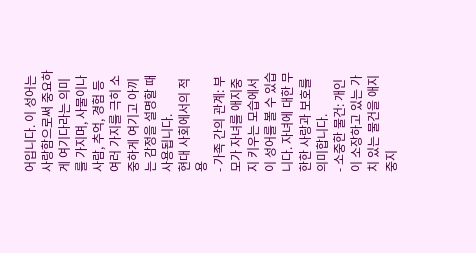어입니다. 이 성어는 사랑함으로써 중요하게 여기다라는 의미를 가지며, 사물이나 사람, 추억, 경험 등 여러 가지를 극히 소중하게 여기고 아끼는 감정을 설명할 때 사용됩니다.
현대 사회에서의 적용
- 가족 간의 관계: 부모가 자녀를 애지중지 키우는 모습에서 이 성어를 볼 수 있습니다. 자녀에 대한 무한한 사랑과 보호를 의미합니다.
- 소중한 물건: 개인이 소장하고 있는 가치 있는 물건을 애지중지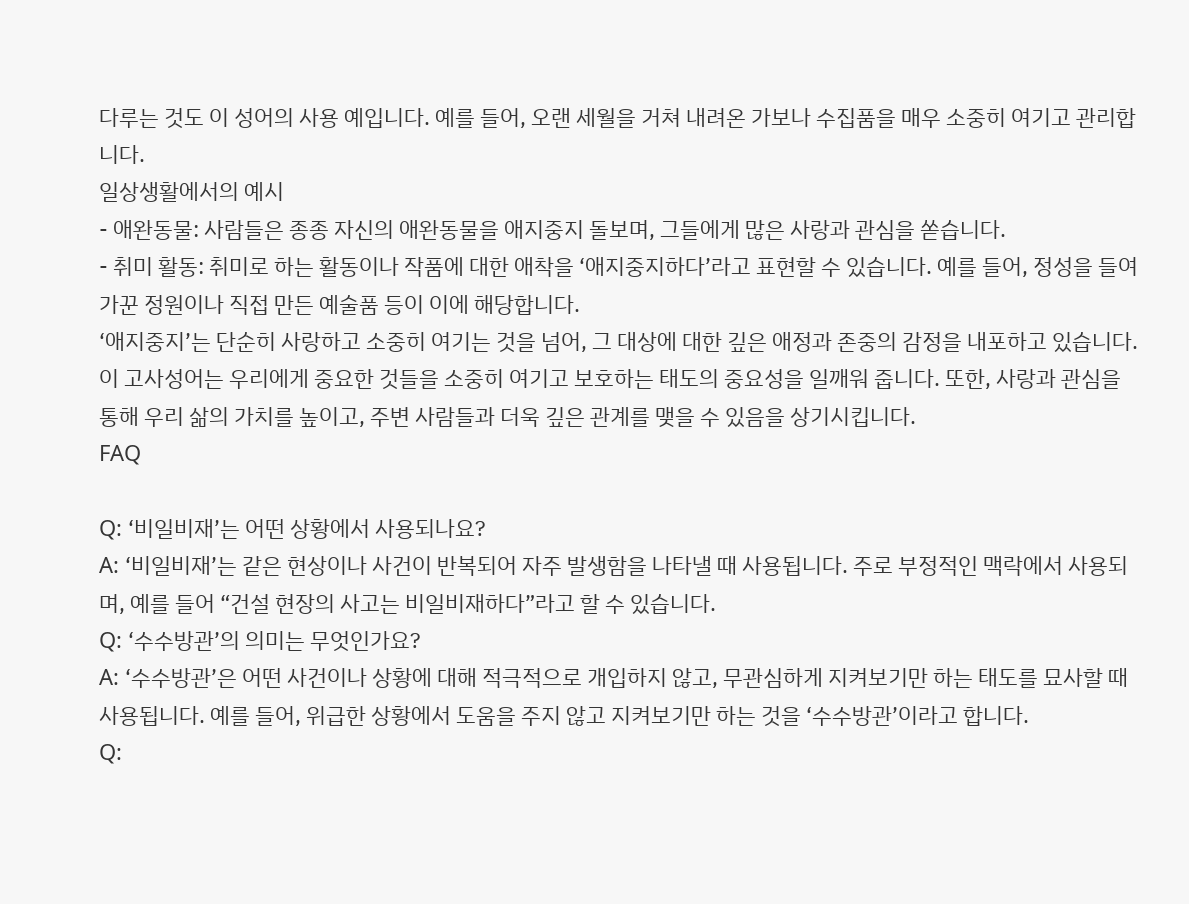다루는 것도 이 성어의 사용 예입니다. 예를 들어, 오랜 세월을 거쳐 내려온 가보나 수집품을 매우 소중히 여기고 관리합니다.
일상생활에서의 예시
- 애완동물: 사람들은 종종 자신의 애완동물을 애지중지 돌보며, 그들에게 많은 사랑과 관심을 쏟습니다.
- 취미 활동: 취미로 하는 활동이나 작품에 대한 애착을 ‘애지중지하다’라고 표현할 수 있습니다. 예를 들어, 정성을 들여 가꾼 정원이나 직접 만든 예술품 등이 이에 해당합니다.
‘애지중지’는 단순히 사랑하고 소중히 여기는 것을 넘어, 그 대상에 대한 깊은 애정과 존중의 감정을 내포하고 있습니다. 이 고사성어는 우리에게 중요한 것들을 소중히 여기고 보호하는 태도의 중요성을 일깨워 줍니다. 또한, 사랑과 관심을 통해 우리 삶의 가치를 높이고, 주변 사람들과 더욱 깊은 관계를 맺을 수 있음을 상기시킵니다.
FAQ

Q: ‘비일비재’는 어떤 상황에서 사용되나요?
A: ‘비일비재’는 같은 현상이나 사건이 반복되어 자주 발생함을 나타낼 때 사용됩니다. 주로 부정적인 맥락에서 사용되며, 예를 들어 “건설 현장의 사고는 비일비재하다”라고 할 수 있습니다.
Q: ‘수수방관’의 의미는 무엇인가요?
A: ‘수수방관’은 어떤 사건이나 상황에 대해 적극적으로 개입하지 않고, 무관심하게 지켜보기만 하는 태도를 묘사할 때 사용됩니다. 예를 들어, 위급한 상황에서 도움을 주지 않고 지켜보기만 하는 것을 ‘수수방관’이라고 합니다.
Q: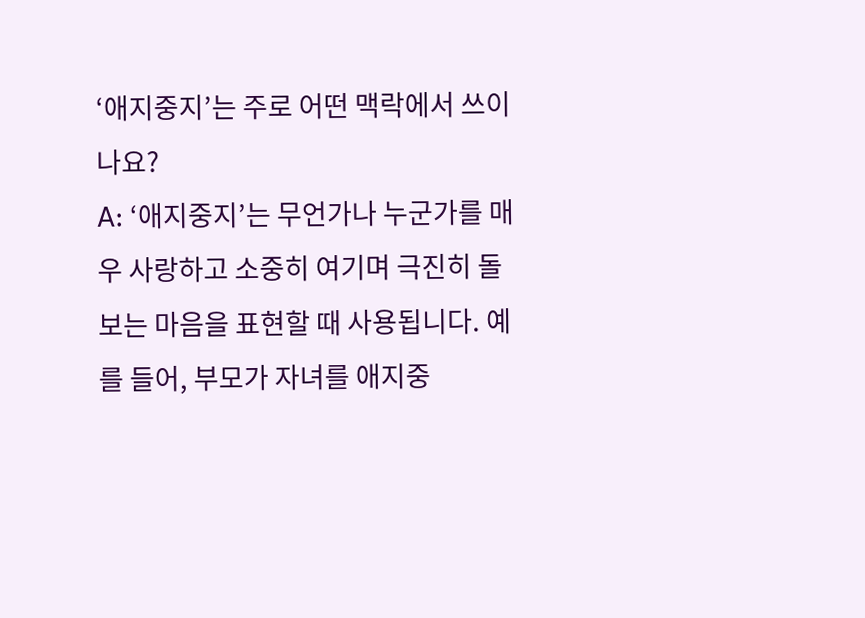‘애지중지’는 주로 어떤 맥락에서 쓰이나요?
A: ‘애지중지’는 무언가나 누군가를 매우 사랑하고 소중히 여기며 극진히 돌보는 마음을 표현할 때 사용됩니다. 예를 들어, 부모가 자녀를 애지중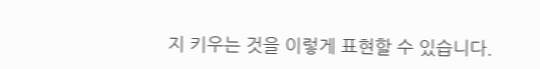지 키우는 것을 이렇게 표현할 수 있습니다.